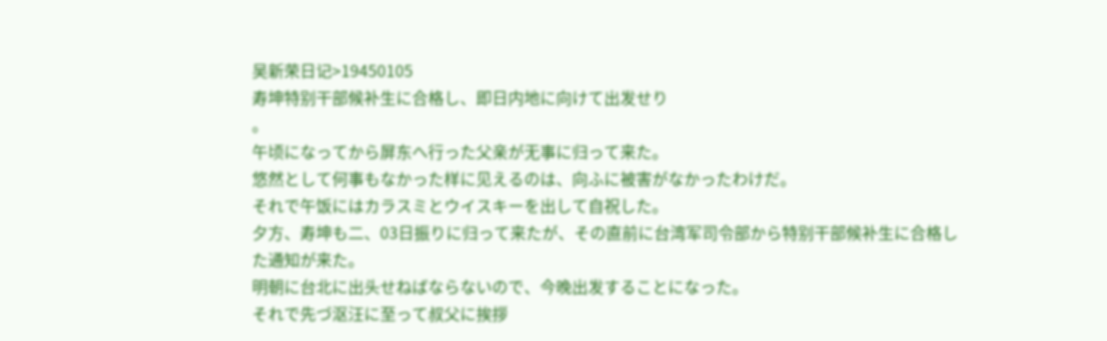吴新荣日记>19450105
寿坤特别干部候补生に合格し、即日内地に向けて出发せり
。
午顷になってから屏东へ行った父亲が无事に归って来た。
悠然として何事もなかった样に见えるのは、向ふに被害がなかったわけだ。
それで午饭にはカラスミとウイスキーを出して自祝した。
夕方、寿坤も二、03日振りに归って来たが、その直前に台湾军司令部から特别干部候补生に合格した通知が来た。
明朝に台北に出头せねばならないので、今晚出发することになった。
それで先づ沤汪に至って叔父に挨拶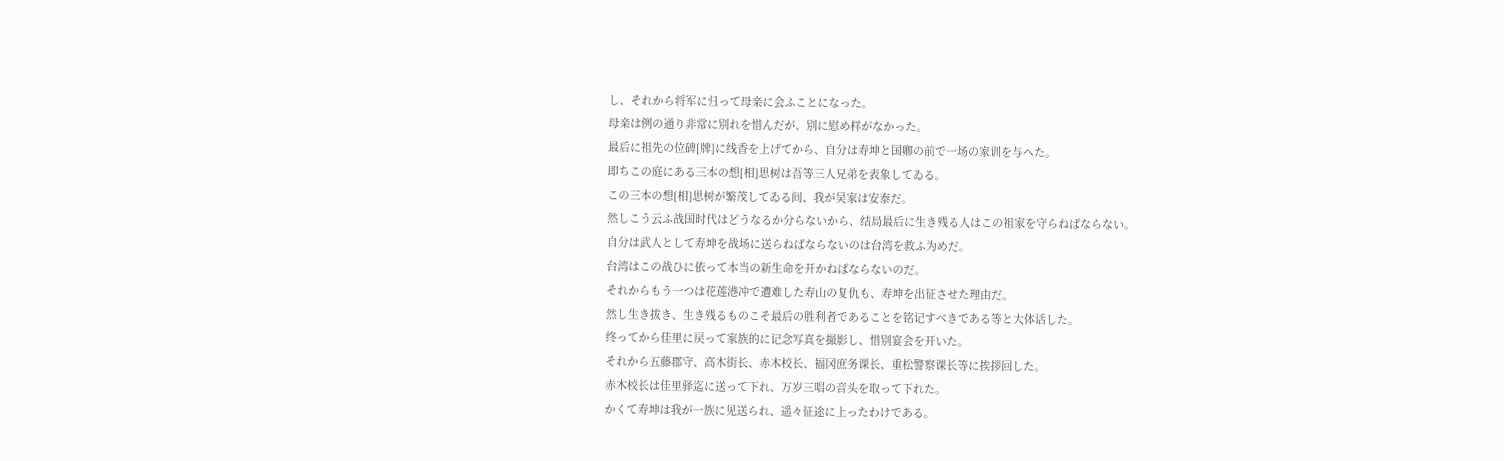し、それから将军に归って母亲に会ふことになった。
母亲は例の通り非常に别れを惜んだが、别に慰め样がなかった。
最后に祖先の位碑[牌]に线香を上げてから、自分は寿坤と国卿の前で一场の家训を与へた。
即ちこの庭にある三本の想[相]思树は吾等三人兄弟を表象してゐる。
この三本の想[相]思树が繁茂してゐる间、我が吴家は安泰だ。
然しこう云ふ战国时代はどうなるか分らないから、结局最后に生き残る人はこの祖家を守らねばならない。
自分は武人として寿坤を战场に送らねばならないのは台湾を救ふ为めだ。
台湾はこの战ひに依って本当の新生命を开かねばならないのだ。
それからもう一つは花莲港冲で遭难した寿山の复仇も、寿坤を出征させた理由だ。
然し生き拔き、生き残るものこそ最后の胜利者であることを铭记すべきである等と大体话した。
终ってから佳里に戻って家族的に记念写真を撮影し、惜别宴会を开いた。
それから五藤郡守、高木街长、赤木校长、福冈庶务课长、重松警察课长等に挨拶回した。
赤木校长は佳里驿迄に送って下れ、万岁三唱の音头を取って下れた。
かくて寿坤は我が一族に见送られ、遥々征途に上ったわけである。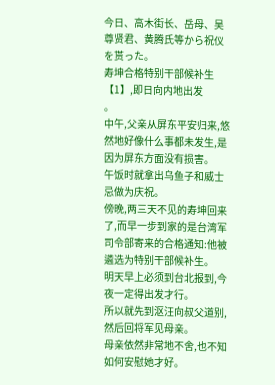今日、高木街长、岳母、吴尊贤君、黄腾氏等から祝仪を贳った。
寿坤合格特别干部候补生【1】,即日向内地出发
。
中午,父亲从屏东平安归来,悠然地好像什么事都未发生,是因为屏东方面没有损害。
午饭时就拿出乌鱼子和威士忌做为庆祝。
傍晚,两三天不见的寿坤回来了,而早一步到家的是台湾军司令部寄来的合格通知:他被遴选为特别干部候补生。
明天早上必须到台北报到,今夜一定得出发才行。
所以就先到沤汪向叔父道别,然后回将军见母亲。
母亲依然非常地不舍,也不知如何安慰她才好。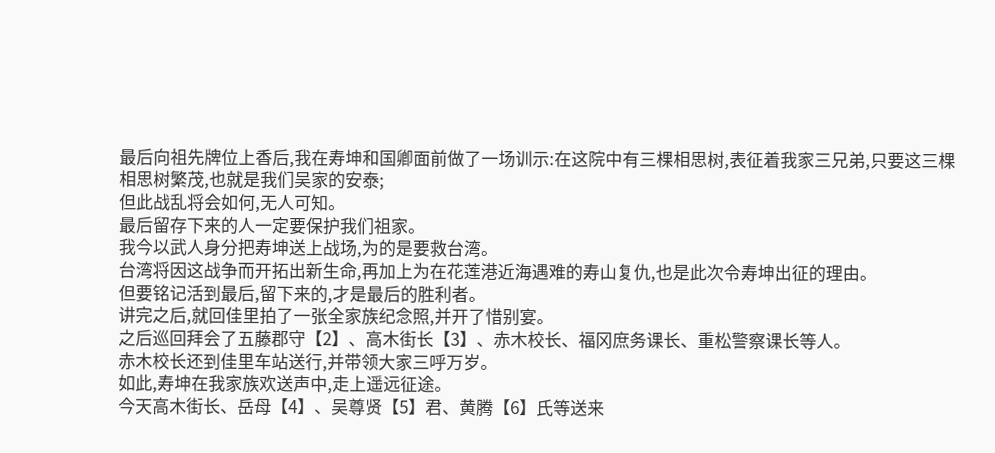最后向祖先牌位上香后,我在寿坤和国卿面前做了一场训示:在这院中有三棵相思树,表征着我家三兄弟,只要这三棵相思树繁茂,也就是我们吴家的安泰;
但此战乱将会如何,无人可知。
最后留存下来的人一定要保护我们祖家。
我今以武人身分把寿坤送上战场,为的是要救台湾。
台湾将因这战争而开拓出新生命,再加上为在花莲港近海遇难的寿山复仇,也是此次令寿坤出征的理由。
但要铭记活到最后,留下来的,才是最后的胜利者。
讲完之后,就回佳里拍了一张全家族纪念照,并开了惜别宴。
之后巡回拜会了五藤郡守【2】、高木街长【3】、赤木校长、福冈庶务课长、重松警察课长等人。
赤木校长还到佳里车站送行,并带领大家三呼万岁。
如此,寿坤在我家族欢送声中,走上遥远征途。
今天高木街长、岳母【4】、吴尊贤【5】君、黄腾【6】氏等送来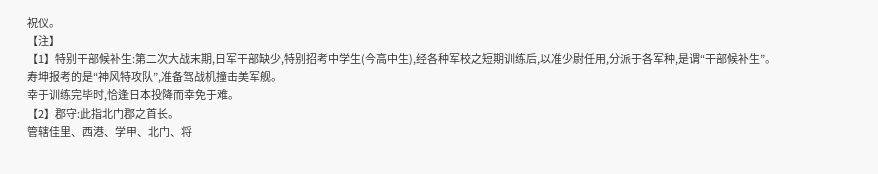祝仪。
【注】
【1】特别干部候补生:第二次大战末期,日军干部缺少,特别招考中学生(今高中生),经各种军校之短期训练后,以准少尉任用,分派于各军种,是谓“干部候补生”。
寿坤报考的是“神风特攻队”,准备驾战机撞击美军舰。
幸于训练完毕时,恰逢日本投降而幸免于难。
【2】郡守:此指北门郡之首长。
管辖佳里、西港、学甲、北门、将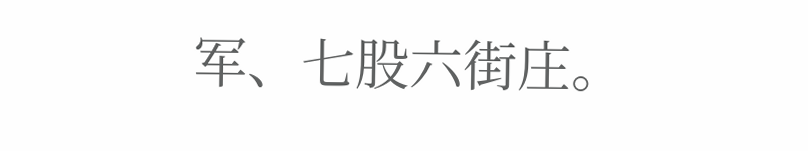军、七股六街庄。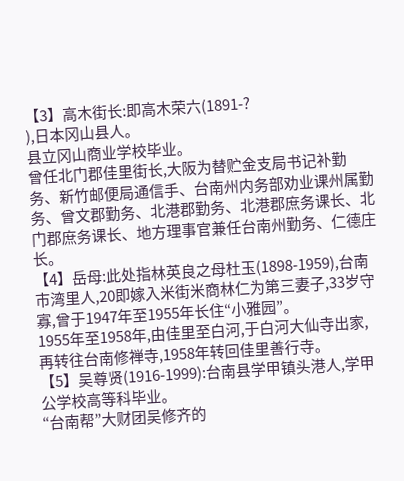【3】高木街长:即高木荣六(1891-?
),日本冈山县人。
县立冈山商业学校毕业。
曾任北门郡佳里街长,大阪为替贮金支局书记补勤务、新竹邮便局通信手、台南州内务部劝业课州属勤务、曾文郡勤务、北港郡勤务、北港郡庶务课长、北门郡庶务课长、地方理事官兼任台南州勤务、仁德庄长。
【4】岳母:此处指林英良之母杜玉(1898-1959),台南市湾里人,20即嫁入米街米商林仁为第三妻子,33岁守寡,曾于1947年至1955年长住“小雅园”。
1955年至1958年,由佳里至白河,于白河大仙寺出家,再转往台南修禅寺,1958年转回佳里善行寺。
【5】吴尊贤(1916-1999):台南县学甲镇头港人,学甲公学校高等科毕业。
“台南帮”大财团吴修齐的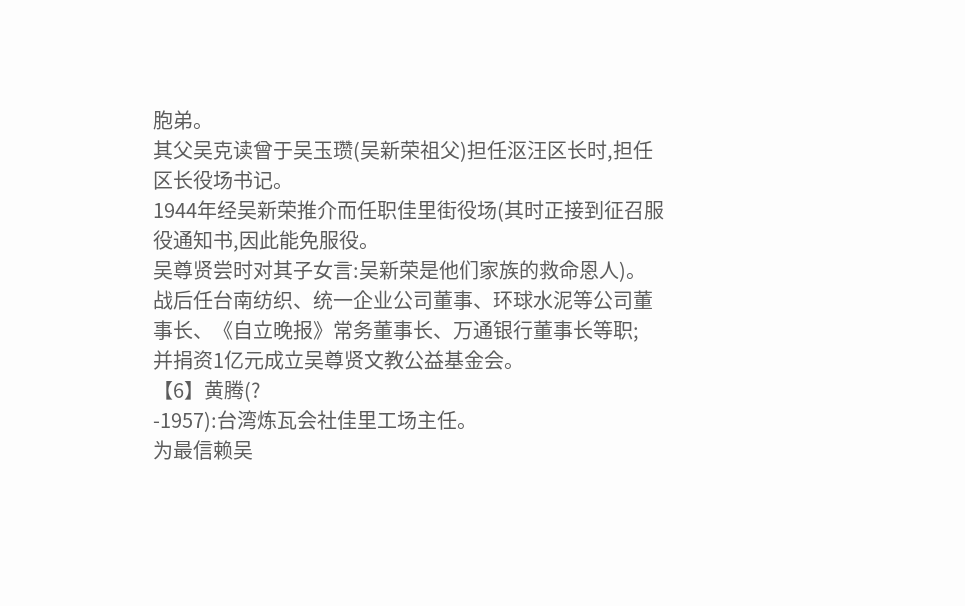胞弟。
其父吴克读曾于吴玉瓒(吴新荣祖父)担任沤汪区长时,担任区长役场书记。
1944年经吴新荣推介而任职佳里街役场(其时正接到征召服役通知书,因此能免服役。
吴尊贤尝时对其子女言:吴新荣是他们家族的救命恩人)。
战后任台南纺织、统一企业公司董事、环球水泥等公司董事长、《自立晚报》常务董事长、万通银行董事长等职;
并捐资1亿元成立吴尊贤文教公益基金会。
【6】黄腾(?
-1957):台湾炼瓦会社佳里工场主任。
为最信赖吴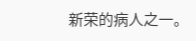新荣的病人之一。